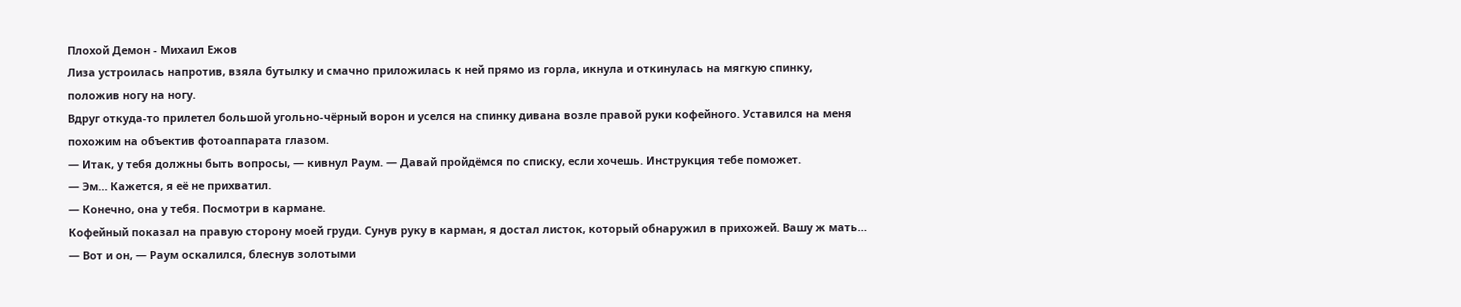Плохой Демон - Михаил Ежов
Лиза устроилась напротив, взяла бутылку и смачно приложилась к ней прямо из горла, икнула и откинулась на мягкую спинку, положив ногу на ногу.
Вдруг откуда-то прилетел большой угольно-чёрный ворон и уселся на спинку дивана возле правой руки кофейного. Уставился на меня похожим на объектив фотоаппарата глазом.
— Итак, у тебя должны быть вопросы, — кивнул Раум. — Давай пройдёмся по списку, если хочешь. Инструкция тебе поможет.
— Эм… Кажется, я её не прихватил.
— Конечно, она у тебя. Посмотри в кармане.
Кофейный показал на правую сторону моей груди. Сунув руку в карман, я достал листок, который обнаружил в прихожей. Вашу ж мать…
— Вот и он, — Раум оскалился, блеснув золотыми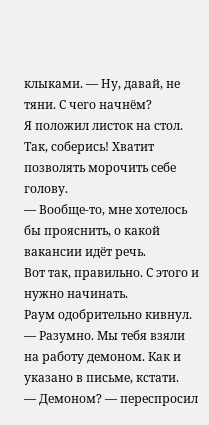клыками. — Ну, давай, не тяни. С чего начнём?
Я положил листок на стол. Так, соберись! Хватит позволять морочить себе голову.
— Вообще-то, мне хотелось бы прояснить, о какой вакансии идёт речь.
Вот так, правильно. С этого и нужно начинать.
Раум одобрительно кивнул.
— Разумно. Мы тебя взяли на работу демоном. Как и указано в письме, кстати.
— Демоном? — переспросил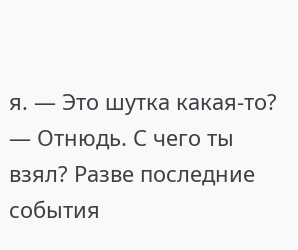я. — Это шутка какая-то?
— Отнюдь. С чего ты взял? Разве последние события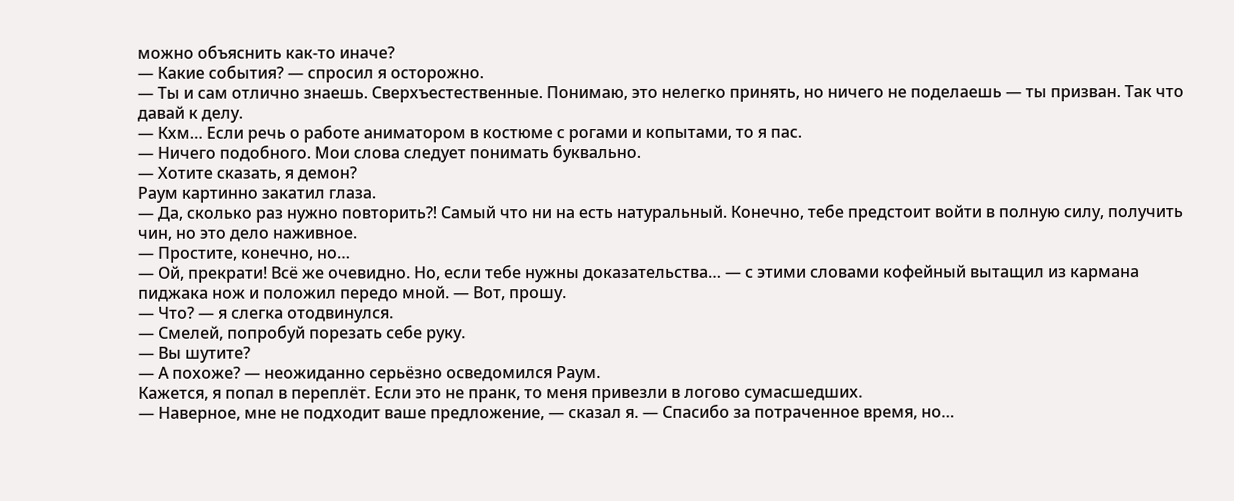можно объяснить как-то иначе?
— Какие события? — спросил я осторожно.
— Ты и сам отлично знаешь. Сверхъестественные. Понимаю, это нелегко принять, но ничего не поделаешь — ты призван. Так что давай к делу.
— Кхм… Если речь о работе аниматором в костюме с рогами и копытами, то я пас.
— Ничего подобного. Мои слова следует понимать буквально.
— Хотите сказать, я демон?
Раум картинно закатил глаза.
— Да, сколько раз нужно повторить⁈ Самый что ни на есть натуральный. Конечно, тебе предстоит войти в полную силу, получить чин, но это дело наживное.
— Простите, конечно, но…
— Ой, прекрати! Всё же очевидно. Но, если тебе нужны доказательства… — с этими словами кофейный вытащил из кармана пиджака нож и положил передо мной. — Вот, прошу.
— Что? — я слегка отодвинулся.
— Смелей, попробуй порезать себе руку.
— Вы шутите?
— А похоже? — неожиданно серьёзно осведомился Раум.
Кажется, я попал в переплёт. Если это не пранк, то меня привезли в логово сумасшедших.
— Наверное, мне не подходит ваше предложение, — сказал я. — Спасибо за потраченное время, но…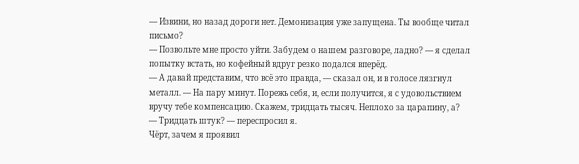— Извини, но назад дороги нет. Демонизация уже запущена. Ты вообще читал письмо?
— Позвольте мне просто уйти. Забудем о нашем разговоре, ладно? — я сделал попытку встать, но кофейный вдруг резко подался вперёд.
— А давай представим, что всё это правда, — сказал он, и в голосе лязгнул металл. — На пару минут. Порежь себя, и, если получится, я с удовольствием вручу тебе компенсацию. Скажем, тридцать тысяч. Неплохо за царапину, а?
— Тридцать штук? — переспросил я.
Чёрт, зачем я проявил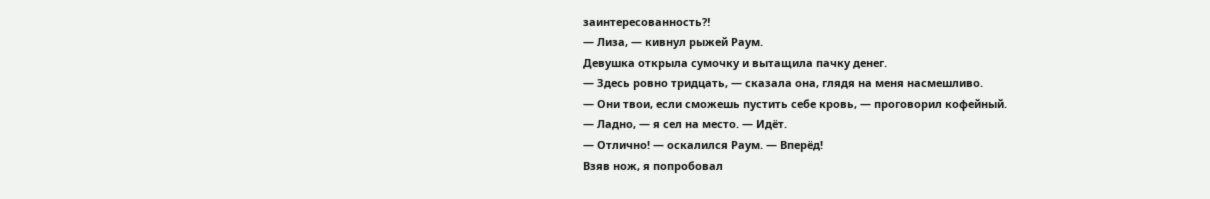заинтересованность⁈
— Лиза, — кивнул рыжей Раум.
Девушка открыла сумочку и вытащила пачку денег.
— Здесь ровно тридцать, — сказала она, глядя на меня насмешливо.
— Они твои, если сможешь пустить себе кровь, — проговорил кофейный.
— Ладно, — я сел на место. — Идёт.
— Отлично! — оскалился Раум. — Вперёд!
Взяв нож, я попробовал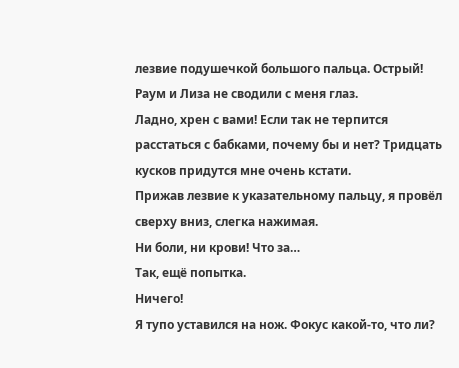лезвие подушечкой большого пальца. Острый!
Раум и Лиза не сводили с меня глаз.
Ладно, хрен с вами! Если так не терпится расстаться с бабками, почему бы и нет? Тридцать кусков придутся мне очень кстати.
Прижав лезвие к указательному пальцу, я провёл сверху вниз, слегка нажимая.
Ни боли, ни крови! Что за…
Так, ещё попытка.
Ничего!
Я тупо уставился на нож. Фокус какой-то, что ли?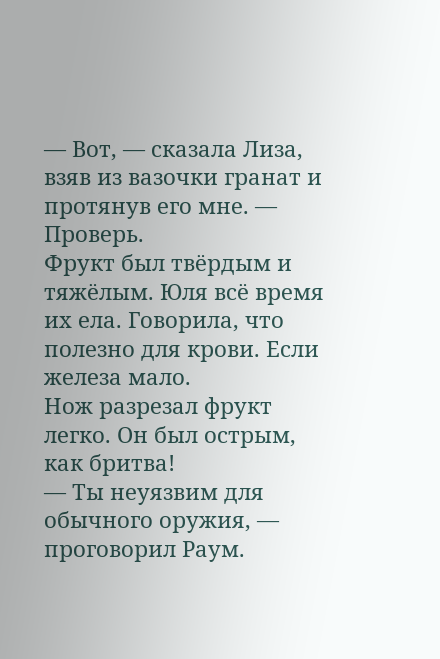— Вот, — сказала Лиза, взяв из вазочки гранат и протянув его мне. — Проверь.
Фрукт был твёрдым и тяжёлым. Юля всё время их ела. Говорила, что полезно для крови. Если железа мало.
Нож разрезал фрукт легко. Он был острым, как бритва!
— Ты неуязвим для обычного оружия, — проговорил Раум.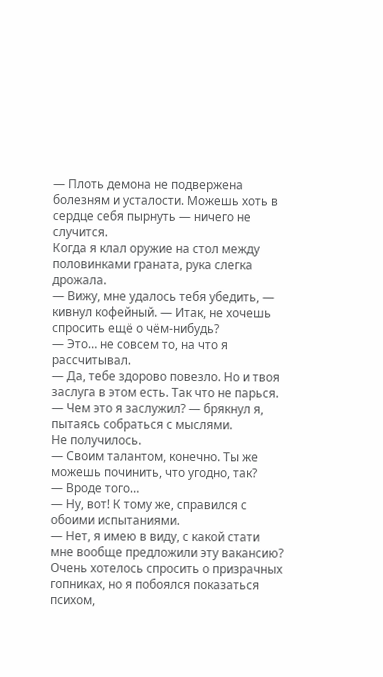— Плоть демона не подвержена болезням и усталости. Можешь хоть в сердце себя пырнуть — ничего не случится.
Когда я клал оружие на стол между половинками граната, рука слегка дрожала.
— Вижу, мне удалось тебя убедить, — кивнул кофейный. — Итак, не хочешь спросить ещё о чём-нибудь?
— Это… не совсем то, на что я рассчитывал.
— Да, тебе здорово повезло. Но и твоя заслуга в этом есть. Так что не парься.
— Чем это я заслужил? — брякнул я, пытаясь собраться с мыслями.
Не получилось.
— Своим талантом, конечно. Ты же можешь починить, что угодно, так?
— Вроде того…
— Ну, вот! К тому же, справился с обоими испытаниями.
— Нет, я имею в виду, с какой стати мне вообще предложили эту вакансию?
Очень хотелось спросить о призрачных гопниках, но я побоялся показаться психом,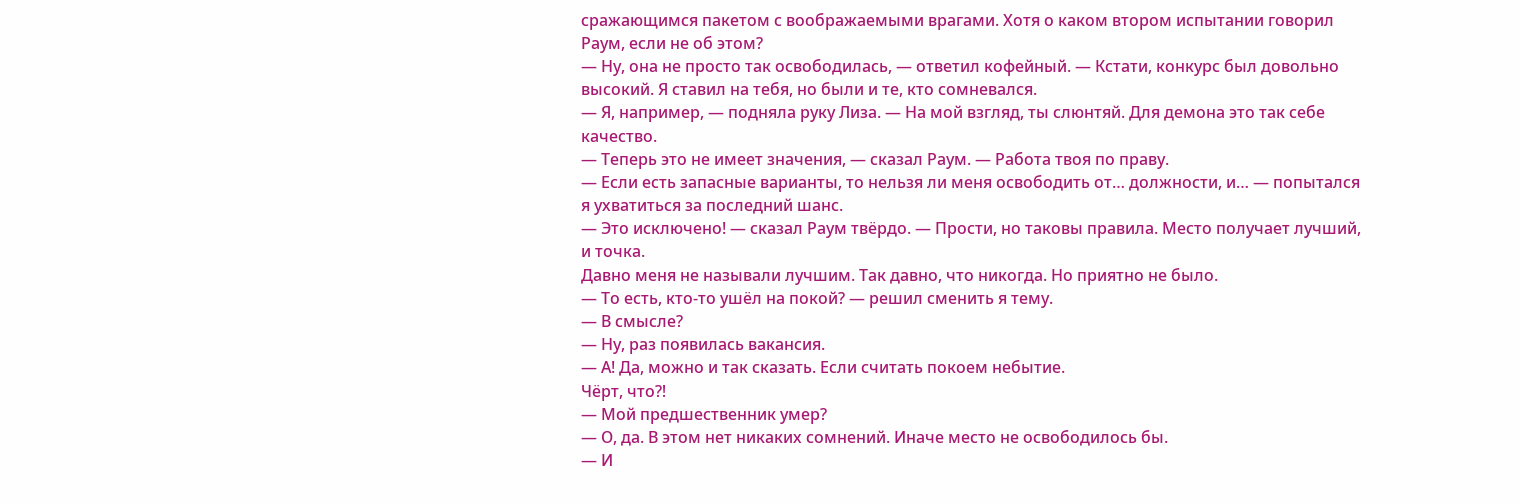сражающимся пакетом с воображаемыми врагами. Хотя о каком втором испытании говорил Раум, если не об этом?
— Ну, она не просто так освободилась, — ответил кофейный. — Кстати, конкурс был довольно высокий. Я ставил на тебя, но были и те, кто сомневался.
— Я, например, — подняла руку Лиза. — На мой взгляд, ты слюнтяй. Для демона это так себе качество.
— Теперь это не имеет значения, — сказал Раум. — Работа твоя по праву.
— Если есть запасные варианты, то нельзя ли меня освободить от… должности, и… — попытался я ухватиться за последний шанс.
— Это исключено! — сказал Раум твёрдо. — Прости, но таковы правила. Место получает лучший, и точка.
Давно меня не называли лучшим. Так давно, что никогда. Но приятно не было.
— То есть, кто-то ушёл на покой? — решил сменить я тему.
— В смысле?
— Ну, раз появилась вакансия.
— А! Да, можно и так сказать. Если считать покоем небытие.
Чёрт, что⁈
— Мой предшественник умер?
— О, да. В этом нет никаких сомнений. Иначе место не освободилось бы.
— И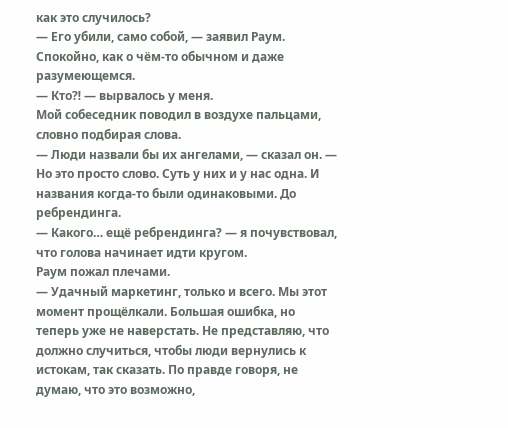как это случилось?
— Его убили, само собой, — заявил Раум.
Спокойно, как о чём-то обычном и даже разумеющемся.
— Кто⁈ — вырвалось у меня.
Мой собеседник поводил в воздухе пальцами, словно подбирая слова.
— Люди назвали бы их ангелами, — сказал он. — Но это просто слово. Суть у них и у нас одна. И названия когда-то были одинаковыми. До ребрендинга.
— Какого… ещё ребрендинга? — я почувствовал, что голова начинает идти кругом.
Раум пожал плечами.
— Удачный маркетинг, только и всего. Мы этот момент прощёлкали. Большая ошибка, но теперь уже не наверстать. Не представляю, что должно случиться, чтобы люди вернулись к истокам, так сказать. По правде говоря, не думаю, что это возможно,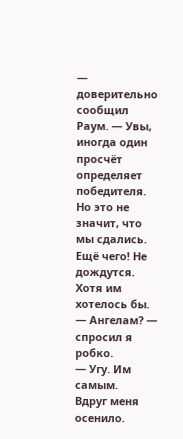— доверительно сообщил Раум. — Увы, иногда один просчёт определяет победителя. Но это не значит, что мы сдались. Ещё чего! Не дождутся. Хотя им хотелось бы.
— Ангелам? — спросил я робко.
— Угу. Им самым.
Вдруг меня осенило.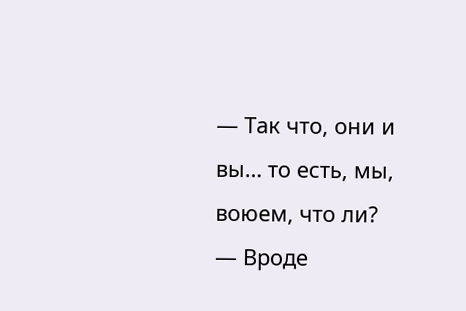— Так что, они и вы… то есть, мы, воюем, что ли?
— Вроде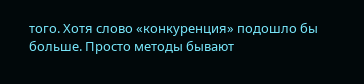того. Хотя слово «конкуренция» подошло бы больше. Просто методы бывают